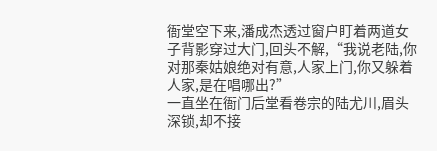衙堂空下来,潘成杰透过窗户盯着两道女子背影穿过大门,回头不解,“我说老陆,你对那秦姑娘绝对有意,人家上门,你又躲着人家,是在唱哪出?”
一直坐在衙门后堂看卷宗的陆尤川,眉头深锁,却不接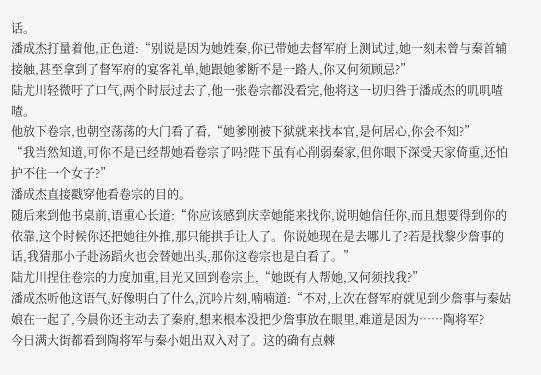话。
潘成杰打量着他,正色道:“别说是因为她姓秦,你已带她去督军府上测试过,她一刻未曾与秦首辅接触,甚至拿到了督军府的宴客礼单,她跟她爹断不是一路人,你又何须顾忌?”
陆尤川轻微吁了口气,两个时辰过去了,他一张卷宗都没看完,他将这一切归咎于潘成杰的叽叽喳喳。
他放下卷宗,也朝空荡荡的大门看了看,“她爹刚被下狱就来找本官,是何居心,你会不知?”
“我当然知道,可你不是已经帮她看卷宗了吗?陛下虽有心削弱秦家,但你眼下深受天家倚重,还怕护不住一个女子?”
潘成杰直接戳穿他看卷宗的目的。
随后来到他书桌前,语重心长道:“你应该感到庆幸她能来找你,说明她信任你,而且想要得到你的依靠,这个时候你还把她往外推,那只能拱手让人了。你说她现在是去哪儿了?若是找黎少詹事的话,我猜那小子赴汤蹈火也会替她出头,那你这卷宗也是白看了。”
陆尤川捏住卷宗的力度加重,目光又回到卷宗上,“她既有人帮她,又何须找我?”
潘成杰听他这语气,好像明白了什么,沉吟片刻,喃喃道:“不对,上次在督军府就见到少詹事与秦姑娘在一起了,今晨你还主动去了秦府,想来根本没把少詹事放在眼里,难道是因为……陶将军?
今日满大街都看到陶将军与秦小姐出双入对了。这的确有点棘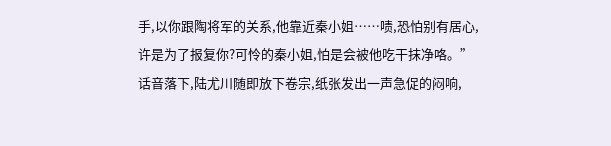手,以你跟陶将军的关系,他靠近秦小姐……啧,恐怕别有居心,许是为了报复你?可怜的秦小姐,怕是会被他吃干抹净咯。”
话音落下,陆尤川随即放下卷宗,纸张发出一声急促的闷响,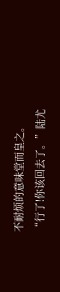不耐烦的意味堂而皇之。
“行了!你该回去了。”陆尤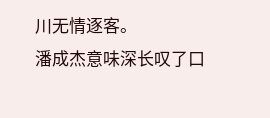川无情逐客。
潘成杰意味深长叹了口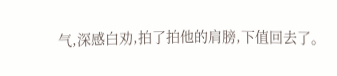气,深感白劝,拍了拍他的肩膀,下值回去了。